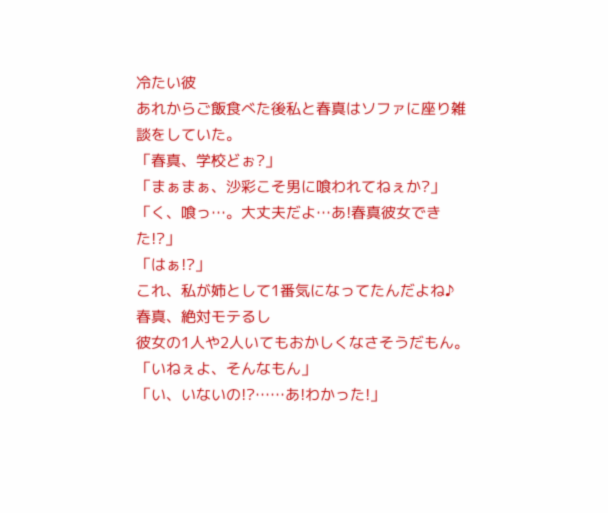冷たい彼
あれからご飯食べた後私と春真はソファに座り雑談をしていた。
「春真、学校どぉ?」
「まぁまぁ、沙彩こそ男に喰われてねぇか?」
「く、喰っ…。大丈夫だよ…あ!春真彼女できた!?」
「はぁ!?」
これ、私が姉として1番気になってたんだよね♪
春真、絶対モテるし
彼女の1人や2人いてもおかしくなさそうだもん。
「いねぇよ、そんなもん」
「い、いないの!?……あ!わかった!」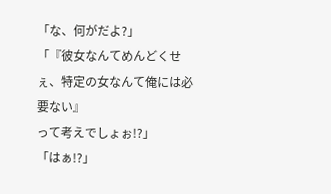「な、何がだよ?」
「『彼女なんてめんどくせぇ、特定の女なんて俺には必要ない』
って考えでしょぉ!?」
「はぁ!?」